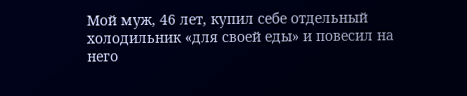Мой муж, 46 лет, купил себе отдельный холодильник «для своей еды» и повесил на него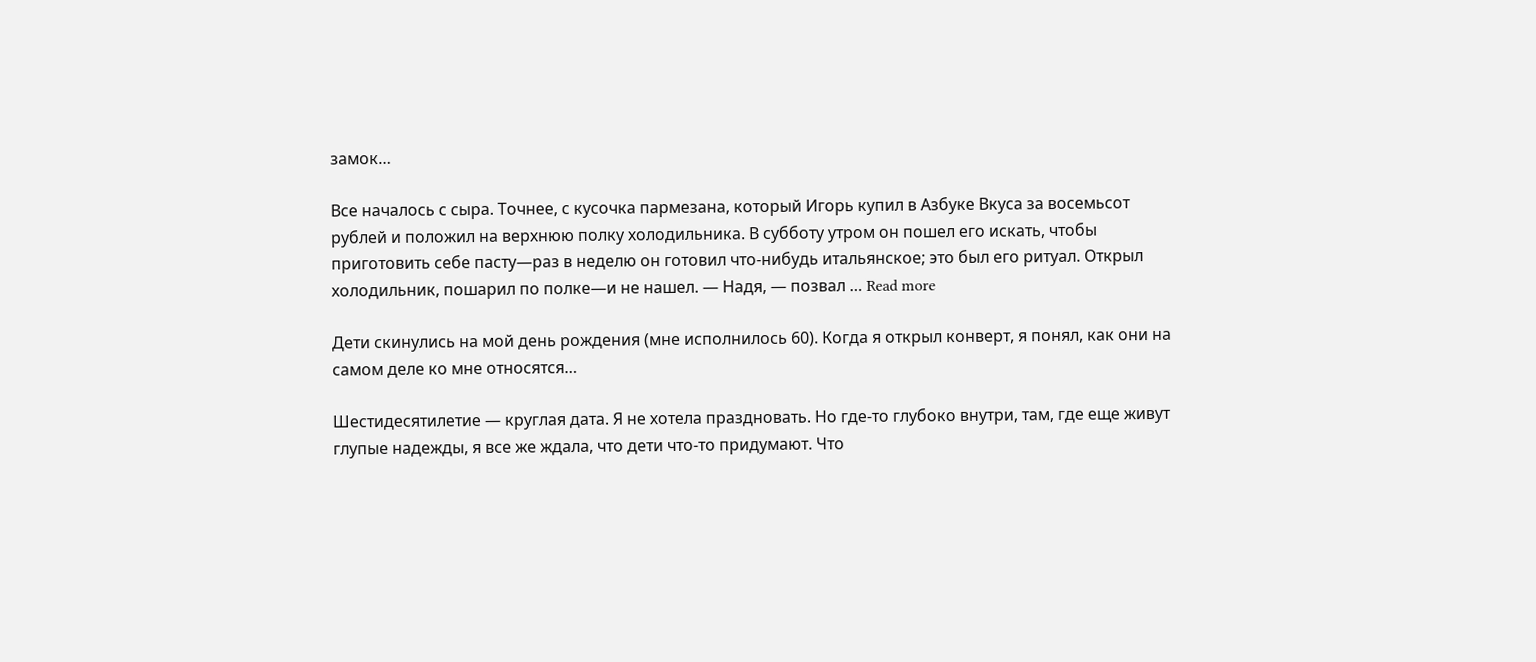замок…

Все началось с сыра. Точнее, с кусочка пармезана, который Игорь купил в Азбуке Вкуса за восемьсот рублей и положил на верхнюю полку холодильника. В субботу утром он пошел его искать, чтобы приготовить себе пасту—раз в неделю он готовил что-нибудь итальянское; это был его ритуал. Открыл холодильник, пошарил по полке—и не нашел. — Надя, — позвал … Read more

Дети скинулись на мой день рождения (мне исполнилось 60). Когда я открыл конверт, я понял, как они на самом деле ко мне относятся…

Шестидесятилетие — круглая дата. Я не хотела праздновать. Но где-то глубоко внутри, там, где еще живут глупые надежды, я все же ждала, что дети что-то придумают. Что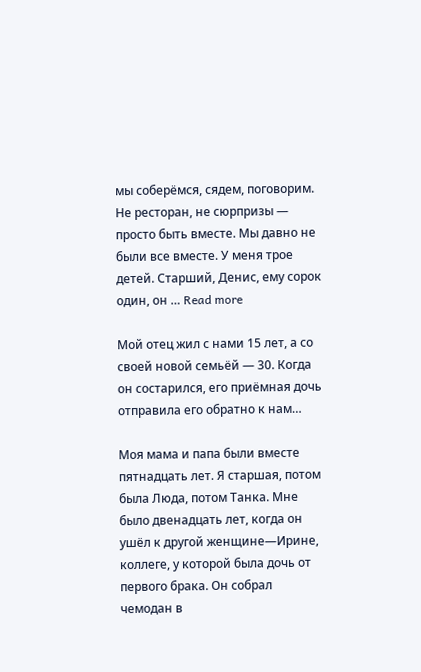мы соберёмся, сядем, поговорим. Не ресторан, не сюрпризы — просто быть вместе. Мы давно не были все вместе. У меня трое детей. Старший, Денис, ему сорок один, он … Read more

Мой отец жил с нами 15 лет, а со своей новой семьёй — 30. Когда он состарился, его приёмная дочь отправила его обратно к нам…

Моя мама и папа были вместе пятнадцать лет. Я старшая, потом была Люда, потом Танка. Мне было двенадцать лет, когда он ушёл к другой женщине—Ирине, коллеге, у которой была дочь от первого брака. Он собрал чемодан в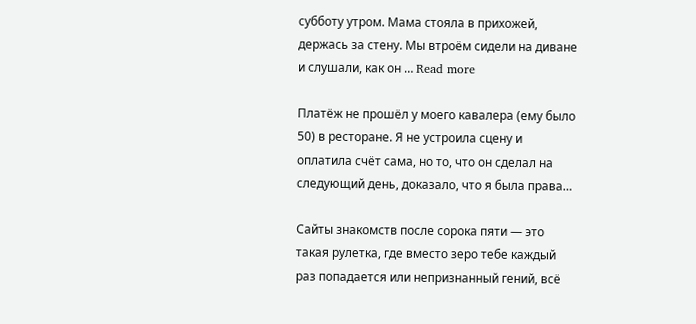субботу утром. Мама стояла в прихожей, держась за стену. Мы втроём сидели на диване и слушали, как он … Read more

Платёж не прошёл у моего кавалера (ему было 50) в ресторане. Я не устроила сцену и оплатила счёт сама, но то, что он сделал на следующий день, доказало, что я была права…

Сайты знакомств после сорока пяти — это такая рулетка, где вместо зеро тебе каждый раз попадается или непризнанный гений, всё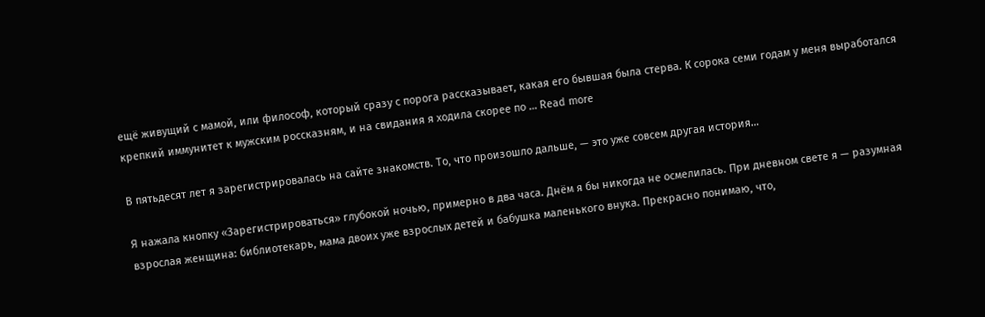ещё живущий с мамой, или философ, который сразу с порога рассказывает, какая его бывшая была стерва. К сорока семи годам у меня выработался крепкий иммунитет к мужским россказням, и на свидания я ходила скорее по … Read more

В пятьдесят лет я зарегистрировалась на сайте знакомств. То, что произошло дальше, — это уже совсем другая история…

Я нажала кнопку «Зарегистрироваться» глубокой ночью, примерно в два часа. Днём я бы никогда не осмелилась. При дневном свете я — разумная взрослая женщина: библиотекарь, мама двоих уже взрослых детей и бабушка маленького внука. Прекрасно понимаю, что,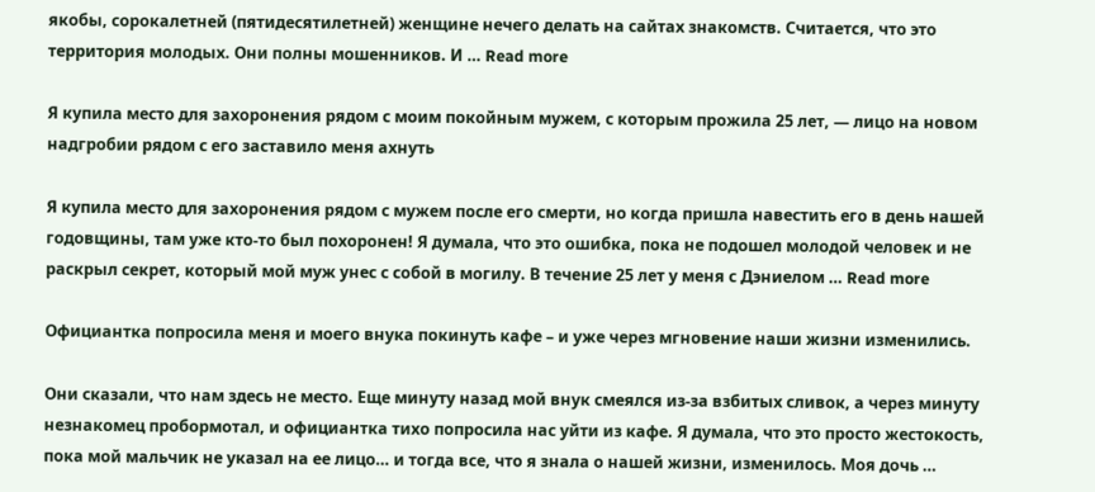якобы, сорокалетней (пятидесятилетней) женщине нечего делать на сайтах знакомств. Считается, что это территория молодых. Они полны мошенников. И … Read more

Я купила место для захоронения рядом с моим покойным мужем, с которым прожила 25 лет, — лицо на новом надгробии рядом с его заставило меня ахнуть

Я купила место для захоронения рядом с мужем после его смерти, но когда пришла навестить его в день нашей годовщины, там уже кто-то был похоронен! Я думала, что это ошибка, пока не подошел молодой человек и не раскрыл секрет, который мой муж унес с собой в могилу. В течение 25 лет у меня с Дэниелом … Read more

Официантка попросила меня и моего внука покинуть кафе – и уже через мгновение наши жизни изменились.

Они сказали, что нам здесь не место. Еще минуту назад мой внук смеялся из-за взбитых сливок, а через минуту незнакомец пробормотал, и официантка тихо попросила нас уйти из кафе. Я думала, что это просто жестокость, пока мой мальчик не указал на ее лицо… и тогда все, что я знала о нашей жизни, изменилось. Моя дочь …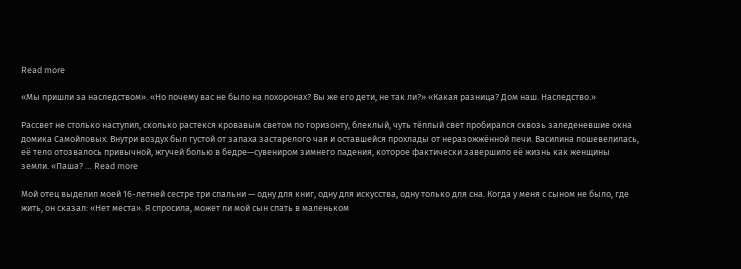Read more

«Мы пришли за наследством». «Но почему вас не было на похоронах? Вы же его дети, не так ли?» «Какая разница? Дом наш. Наследство.»

Рассвет не столько наступил, сколько растекся кровавым светом по горизонту, блеклый, чуть тёплый свет пробирался сквозь заледеневшие окна домика Самойловых. Внутри воздух был густой от запаха застарелого чая и оставшейся прохлады от неразожжённой печи. Василина пошевелилась, её тело отозвалось привычной, жгучей болью в бедре—сувениром зимнего падения, которое фактически завершило её жизнь как женщины земли. «Паша? … Read more

Мой отец выделил моей 16-летней сестре три спальни — одну для книг, одну для искусства, одну только для сна. Когда у меня с сыном не было, где жить, он сказал: «Нет места». Я спросила, может ли мой сын спать в маленьком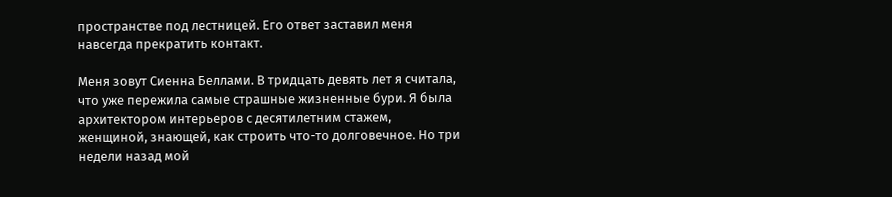пространстве под лестницей. Его ответ заставил меня навсегда прекратить контакт.

Меня зовут Сиенна Беллами. В тридцать девять лет я считала, что уже пережила самые страшные жизненные бури. Я была архитектором интерьеров с десятилетним стажем, женщиной, знающей, как строить что-то долговечное. Но три недели назад мой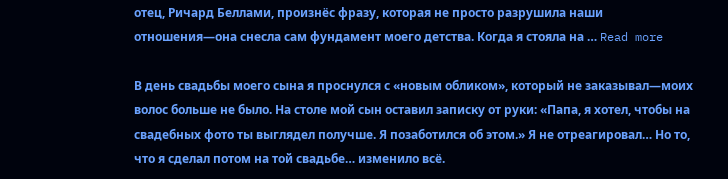отец, Ричард Беллами, произнёс фразу, которая не просто разрушила наши отношения—она снесла сам фундамент моего детства. Когда я стояла на … Read more

В день свадьбы моего сына я проснулся с «новым обликом», который не заказывал—моих волос больше не было. На столе мой сын оставил записку от руки: «Папа, я хотел, чтобы на свадебных фото ты выглядел получше. Я позаботился об этом.» Я не отреагировал… Но то, что я сделал потом на той свадьбе… изменило всё.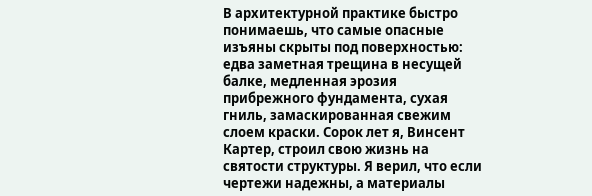В архитектурной практике быстро понимаешь, что самые опасные изъяны скрыты под поверхностью: едва заметная трещина в несущей балке, медленная эрозия прибрежного фундамента, сухая гниль, замаскированная свежим слоем краски. Сорок лет я, Винсент Картер, строил свою жизнь на святости структуры. Я верил, что если чертежи надежны, а материалы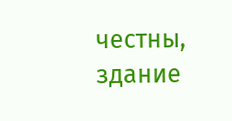честны, здание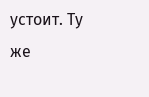устоит. Ту же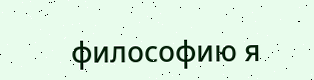философию я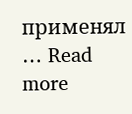применял … Read more